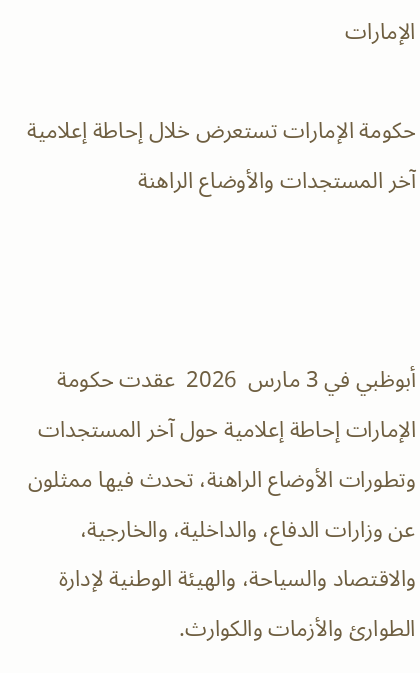الإمارات

حكومة الإمارات تستعرض خلال إحاطة إعلامية آخر المستجدات والأوضاع الراهنة



أبوظبي في 3 مارس  2026  عقدت حكومة الإمارات إحاطة إعلامية حول آخر المستجدات وتطورات الأوضاع الراهنة، تحدث فيها ممثلون عن وزارات الدفاع، والداخلية، والخارجية، والاقتصاد والسياحة، والهيئة الوطنية لإدارة الطوارئ والأزمات والكوارث.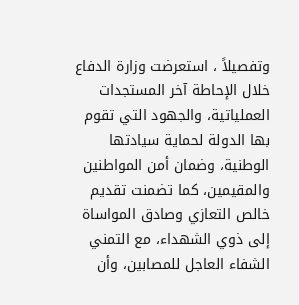وتفصيلاً ، استعرضت وزارة الدفاع خلال الإحاطة آخر المستجدات العملياتية، والجهود التي تقوم بها الدولة لحماية سيادتها الوطنية، وضمان أمن المواطنين والمقيمين، كما تضمنت تقديم خالص التعازي وصادق المواساة إلى ذوي الشهداء، مع التمني الشفاء العاجل للمصابين، وأن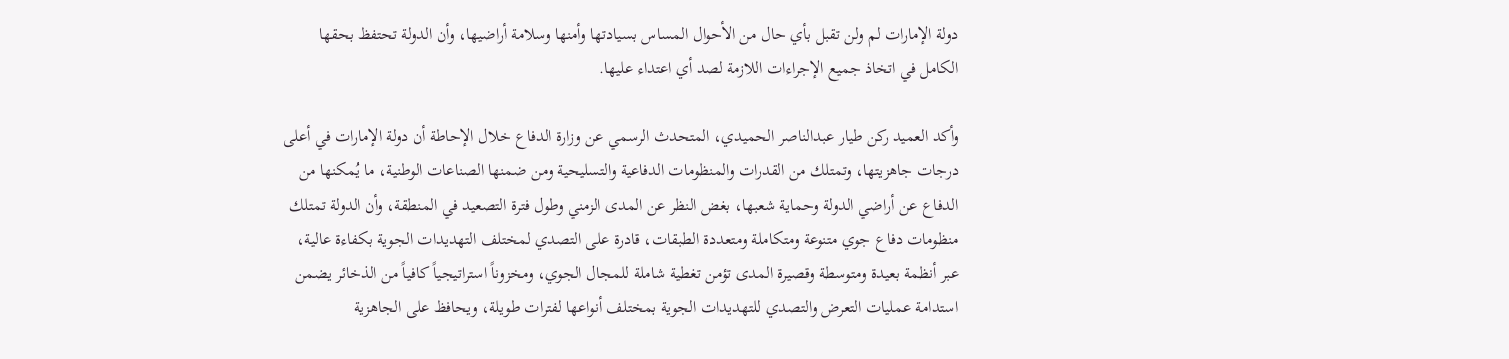دولة الإمارات لم ولن تقبل بأي حال من الأحوال المساس بسيادتها وأمنها وسلامة أراضيها، وأن الدولة تحتفظ بحقها الكامل في اتخاذ جميع الإجراءات اللازمة لصد أي اعتداء عليها.

وأكد العميد ركن طيار عبدالناصر الحميدي، المتحدث الرسمي عن وزارة الدفاع خلال الإحاطة أن دولة الإمارات في أعلى درجات جاهزيتها، وتمتلك من القدرات والمنظومات الدفاعية والتسليحية ومن ضمنها الصناعات الوطنية، ما يُمكنها من الدفاع عن أراضي الدولة وحماية شعبها، بغض النظر عن المدى الزمني وطول فترة التصعيد في المنطقة، وأن الدولة تمتلك منظومات دفاع جوي متنوعة ومتكاملة ومتعددة الطبقات، قادرة على التصدي لمختلف التهديدات الجوية بكفاءة عالية، عبر أنظمة بعيدة ومتوسطة وقصيرة المدى تؤمن تغطية شاملة للمجال الجوي، ومخزوناً استراتيجياً كافياً من الذخائر يضمن استدامة عمليات التعرض والتصدي للتهديدات الجوية بمختلف أنواعها لفترات طويلة، ويحافظ على الجاهزية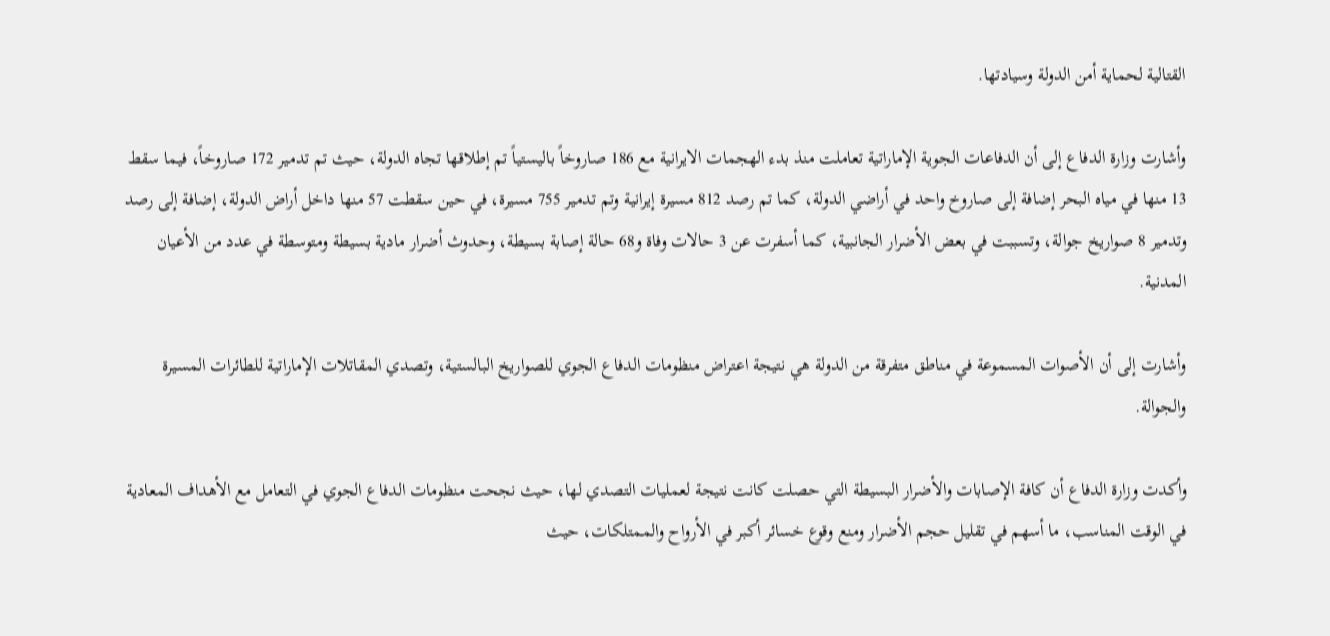القتالية لحماية أمن الدولة وسيادتها.

وأشارت وزارة الدفاع إلى أن الدفاعات الجوية الإماراتية تعاملت منذ بدء الهجمات الايرانية مع 186 صاروخاً باليستياً تم إطلاقها تجاه الدولة، حيث تم تدمير 172 صاروخاً، فيما سقط 13 منها في مياه البحر إضافة إلى صاروخ واحد في أراضي الدولة، كما تم رصد 812 مسيرة إيرانية وتم تدمير 755 مسيرة، في حين سقطت 57 منها داخل أراض الدولة، إضافة إلى رصد وتدمير 8 صواريخ جوالة، وتسببت في بعض الأضرار الجانبية، كما أسفرت عن 3 حالات وفاة و68 حالة إصابة بسيطة، وحدوث أضرار مادية بسيطة ومتوسطة في عدد من الأعيان المدنية.

وأشارت إلى أن الأصوات المسموعة في مناطق متفرقة من الدولة هي نتيجة اعتراض منظومات الدفاع الجوي للصواريخ البالستية، وتصدي المقاتلات الإماراتية للطائرات المسيرة والجوالة.

وأكدت وزارة الدفاع أن كافة الإصابات والأضرار البسيطة التي حصلت كانت نتيجة لعمليات التصدي لها، حيث نجحت منظومات الدفاع الجوي في التعامل مع الأهداف المعادية في الوقت المناسب، ما أسهم في تقليل حجم الأضرار ومنع وقوع خسائر أكبر في الأرواح والممتلكات، حيث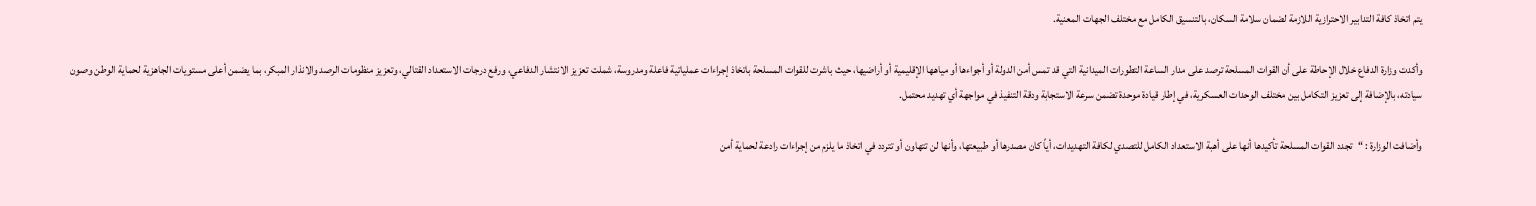يتم اتخاذ كافة التدابير الاحترازية اللازمة لضمان سلامة السكان، بالتنسيق الكامل مع مختلف الجهات المعنية.

وأكدت وزارة الدفاع خلال الإحاطة على أن القوات المسلحة ترصد على مدار الساعة التطورات الميدانية التي قد تمس أمن الدولة أو أجواءها أو مياهها الإقليمية أو أراضيها، حيث باشرت للقوات المسلحة باتخاذ إجراءات عملياتية فاعلة ومدروسة، شملت تعزيز الانتشار الدفاعي، ورفع درجات الاستعداد القتالي، وتعزيز منظومات الرصد والانذار المبكر، بما يضمن أعلى مستويات الجاهزية لحماية الوطن وصون سيادته، بالإضافة إلى تعزيز التكامل بين مختلف الوحدات العسكرية، في إطار قيادة موحدة تضمن سرعة الاستجابة ودقة التنفيذ في مواجهة أي تهديد محتمل.

وأضافت الوزارة : “تجدد القوات المسلحة تأكيدها أنها على أهبة الاستعداد الكامل للتصدي لكافة التهديدات، أياً كان مصدرها أو طبيعتها، وأنها لن تتهاون أو تتردد في اتخاذ ما يلزم من إجراءات رادعة لحماية أمن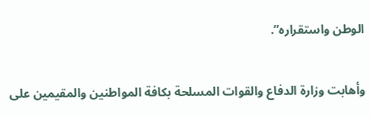الوطن واستقراره”.

وأهابت وزارة الدفاع والقوات المسلحة بكافة المواطنين والمقيمين على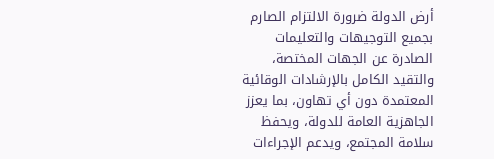أرض الدولة ضرورة الالتزام الصارم بجميع التوجيهات والتعليمات الصادرة عن الجهات المختصة، والتقيد الكامل بالإرشادات الوقائية المعتمدة دون أي تهاون، بما يعزز الجاهزية العامة للدولة، ويحفظ سلامة المجتمع، ويدعم الإجراءات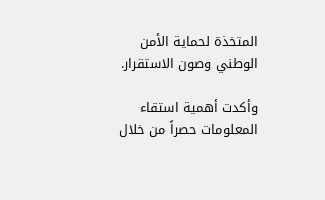المتخذة لحماية الأمن الوطني وصون الاستقرار.

وأكدت أهمية استقاء المعلومات حصراً من خلال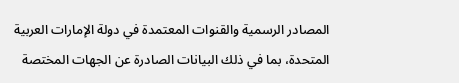المصادر الرسمية والقنوات المعتمدة في دولة الإمارات العربية المتحدة، بما في ذلك البيانات الصادرة عن الجهات المختصة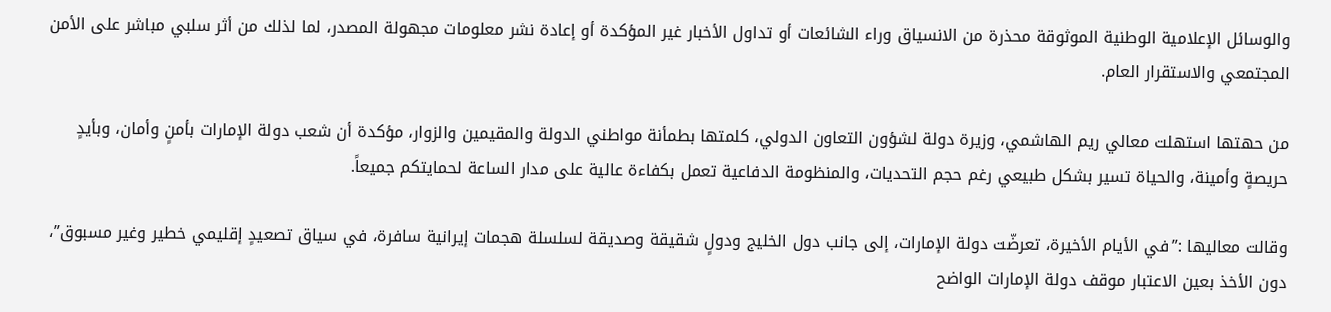والوسائل الإعلامية الوطنية الموثوقة محذرة من الانسياق وراء الشائعات أو تداول الأخبار غير المؤكدة أو إعادة نشر معلومات مجهولة المصدر، لما لذلك من أثر سلبي مباشر على الأمن المجتمعي والاستقرار العام.

من حهتها استهلت معالي ريم الهاشمي، وزيرة دولة لشؤون التعاون الدولي، كلمتها بطمأنة مواطني الدولة والمقيمين والزوار، مؤكدة أن شعب دولة الإمارات بأمنٍ وأمان، وبأيدٍ حريصةٍ وأمينة، والحياة تسير بشكل طبيعي رغم حجم التحديات، والمنظومة الدفاعية تعمل بكفاءة عالية على مدار الساعة لحمايتكم جميعاً.

وقالت معاليها :”في الأيام الأخيرة، تعرضّت دولة الإمارات، إلى جانب دول الخليج ودولٍ شقيقة وصديقة لسلسلة هجمات إيرانية سافرة، في سياق تصعيدٍ إقليمي خطير وغير مسبوق”، دون الأخذ بعين الاعتبار موقف دولة الإمارات الواضح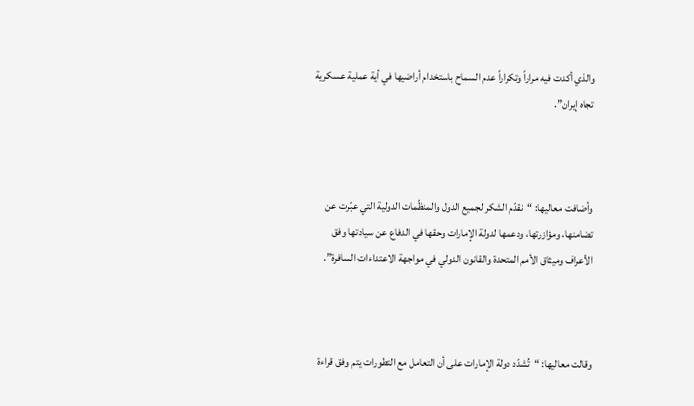والذي أكدت فيه مراراً وتكراراً عدم السماح باستخدام أراضيها في أية عملية عسكرية تجاه إيران”.



وأضافت معاليها: “نقدّم الشكر لجميع الدول والمنظّمات الدولية التي عبّرت عن تضامنها، ومؤازرتها، ودعمها لدولة الإمارات وحقها في الدفاع عن سيادتها وفق الأعراف وميثاق الأمم المتحدة والقانون الدولي في مواجهة الاعتداءات السافرة”.



وقالت معاليها: “تُشدّد دولة الإمارات على أن التعامل مع التطورات يتم وفق قراءة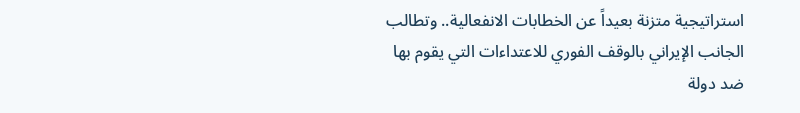استراتيجية متزنة بعيداً عن الخطابات الانفعالية.. وتطالب الجانب الإيراني بالوقف الفوري للاعتداءات التي يقوم بها ضد دولة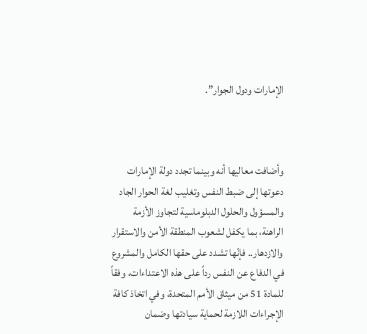الإمارات ودول الجوار”.



وأضافت معاليها أنه وبينما تجدد دولة الإمارات دعوتها إلى ضبط النفس وتغليب لغة الحوار الجاد والمسؤول والحلول الدبلوماسية لتجاوز الأزمة الراهنة، بما يكفل لشعوب المنطقة الأمن والاستقرار والازدهار.. فإنّها تشدد على حقها الكامل والمشروع في الدفاع عن النفس رداً على هذه الاعتداءات، وفقاً للمادة 51 من ميثاق الأمم المتحدة، وفي اتخاذ كافة الإجراءات اللازمة لحماية سيادتها وضمان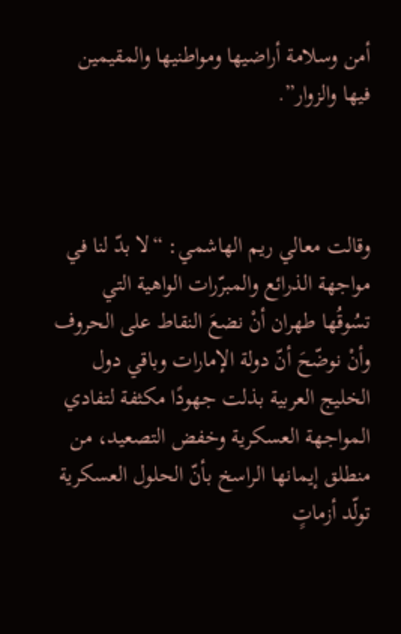أمن وسلامة أراضيها ومواطنيها والمقيمين فيها والزوار”.



وقالت معالي ريم الهاشمي: “لا بدّ لنا في مواجهة الذرائع والمبرّرات الواهية التي تسُوقُها طهران أنْ نضعَ النقاط على الحروف وأنْ نوضّحَ أنّ دولة الإمارات وباقي دول الخليج العربية بذلت جهودًا مكثفة لتفادي المواجهة العسكرية وخفض التصعيد، من منطلق إيمانها الراسخ بأنّ الحلول العسكرية تولّد أزماتٍ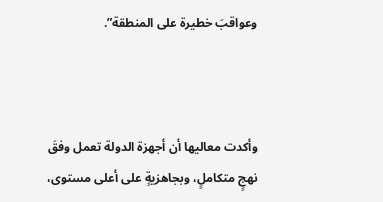وعواقبَ خطيرة على المنطقة”.



وأكدت معاليها أن أجهزة الدولة تعمل وفقَ نهجٍ متكاملٍ، وبجاهزيةٍ على أعلى مستوى،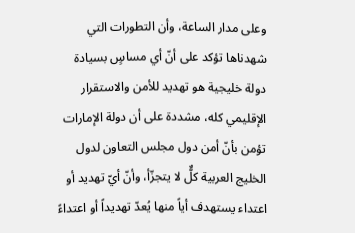وعلى مدار الساعة، وأن التطورات التي شهدناها تؤكد على أنّ أي مساسٍ بسيادة دولة خليجية هو تهديد للأمن والاستقرار الإقليمي كله، مشددة على أن دولة الإمارات تؤمن بأنّ أمن دول مجلس التعاون لدول الخليج العربية كلٌّ لا يتجزّأ، وأنّ أيّ تهديد أو اعتداء يستهدف أياً منها يُعدّ تهديداً أو اعتداءً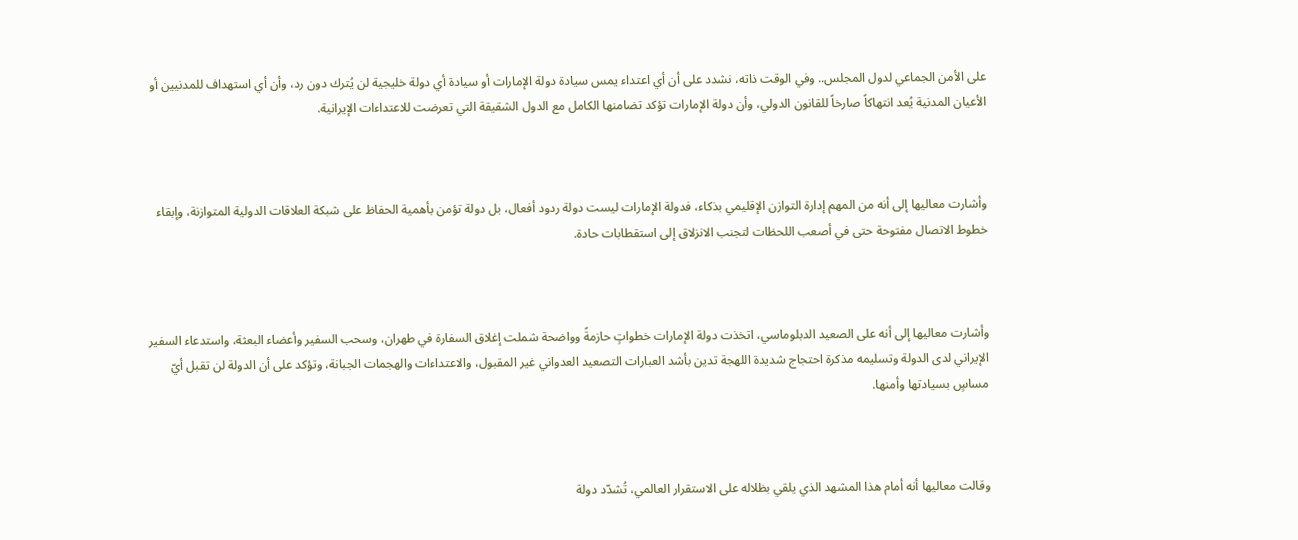على الأمن الجماعي لدول المجلس.. وفي الوقت ذاته، نشدد على أن أي اعتداء يمس سيادة دولة الإمارات أو سيادة أي دولة خليجية لن يُترك دون رد، وأن أي استهداف للمدنيين أو الأعيان المدنية يُعد انتهاكاً صارخاً للقانون الدولي، وأن دولة الإمارات تؤكد تضامنها الكامل مع الدول الشقيقة التي تعرضت للاعتداءات الإيرانية.



وأشارت معاليها إلى أنه من المهم إدارة التوازن الإقليمي بذكاء، فدولة الإمارات ليست دولة ردود أفعال، بل دولة تؤمن بأهمية الحفاظ على شبكة العلاقات الدولية المتوازنة، وإبقاء خطوط الاتصال مفتوحة حتى في أصعب اللحظات لتجنب الانزلاق إلى استقطابات حادة.



وأشارت معاليها إلى أنه على الصعيد الدبلوماسي، اتخذت دولة الإمارات خطواتٍ حازمةً وواضحة شملت إغلاق السفارة في طهران، وسحب السفير وأعضاء البعثة، واستدعاء السفير الإيراني لدى الدولة وتسليمه مذكرة احتجاج شديدة اللهجة تدين بأشد العبارات التصعيد العدواني غير المقبول، والاعتداءات والهجمات الجبانة، وتؤكد على أن الدولة لن تقبل أيّ مساسٍ بسيادتها وأمنها.



وقالت معاليها أنه أمام هذا المشهد الذي يلقي بظلاله على الاستقرار العالمي، تُشدّد دولة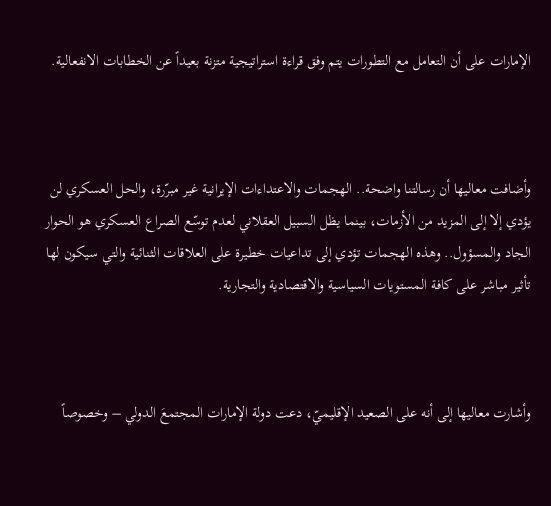الإمارات على أن التعامل مع التطورات يتم وفق قراءة استراتيجية متزنة بعيداً عن الخطابات الانفعالية.



وأضافت معاليها أن رسالتنا واضحة.. الهجمات والاعتداءات الإيرانية غير مبرّرة، والحل العسكري لن يؤدي إلا إلى المزيد من الأزمات، بينما يظل السبيل العقلاني لعدم توسّع الصراع العسكري هو الحوار الجاد والمسؤول.. وهذه الهجمات تؤدي إلى تداعيات خطيرة على العلاقات الثنائية والتي سيكون لها تأثير مباشر على كافة المستويات السياسية والاقتصادية والتجارية.



وأشارت معاليها إلى أنه على الصعيد الإقليميّ، دعت دولة الإمارات المجتمعَ الدولي – وخصوصاً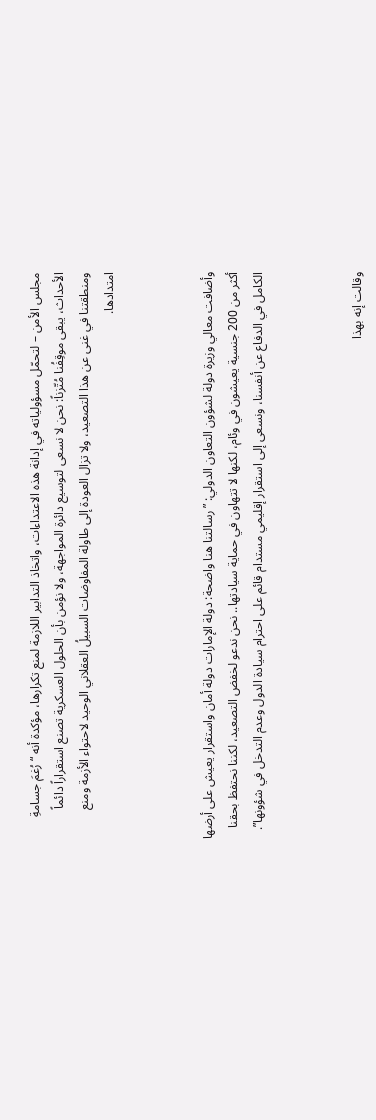مجلس الأمن – لتحمّل مسؤولياته في إدانة هذه الاعتداءات، واتخاذ التدابير اللازمة لمنع تكرارها، مؤكدة أنه “رُغمَ جسامةِ الأحداث، يبقى موقِفُنا مُتّزناً: نحن لا نسعى لتوسيع دائرة المواجهة، ولا نؤمن بأن الحلول العسكرية تصنع استقراراً دائماً ومنطقتنا في غنى عن هذا التصعيد، ولا تزال العودة إلى طاولة المفاوضات السبيلُ العقلاني الوحيد لاحتواء الأزمة ومنع امتدادها.



وأضافت معالي وزيرة دولة لشؤون التعاون الدولي: ” رسالتنا هنا واضحة: دولة الإمارات دولة أمان واستقرار يعيش على أرضها أكثر من 200 جنسية يعيشون في وئام، لكنها لا تتهاون في حماية سيادتها.. نحن ندعو لخفض التصعيد، لكننا نحتفظ بحقنا الكامل في الدفاع عن أنفسنا، ونسعى إلى استقرار إقليمي مستدام قائم على احترام سيادة الدول وعدم التدخل في شؤونها”.



وقالت إنه بهذا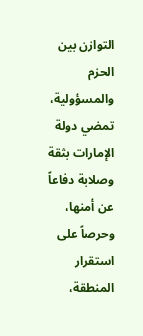التوازن بين الحزم والمسؤولية، تمضي دولة الإمارات بثقة وصلابة دفاعاً عن أمنها، وحرصاً على استقرار المنطقة،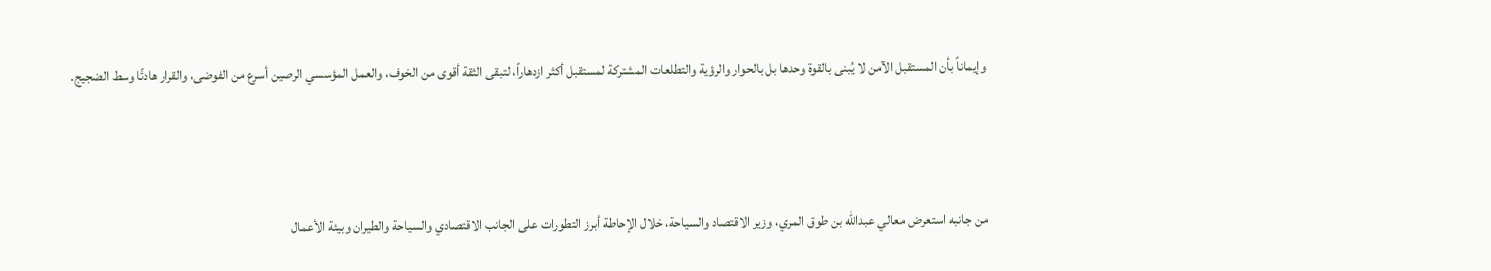وإيماناً بأن المستقبل الآمن لا يُبنى بالقوة وحدها بل بالحوار والرؤية والتطلعات المشتركة لمستقبل أكثر ازدهاراً، لتبقى الثقة أقوى من الخوف، والعمل المؤسسي الرصين أسرع من الفوضى، والقرار هادئًا وسط الضجيج.



من جانبه استعرض معالي عبدالله بن طوق المري، وزير الاقتصاد والسياحة، خلال الإحاطة أبرز التطورات على الجانب الاقتصادي والسياحة والطيران وبيئة الأعمال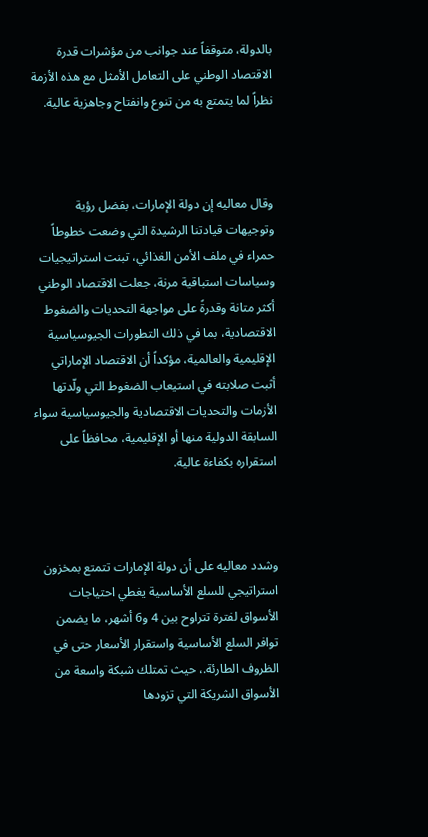بالدولة، متوقفاً عند جوانب من مؤشرات قدرة الاقتصاد الوطني على التعامل الأمثل مع هذه الأزمة نظراً لما يتمتع به من تنوع وانفتاح وجاهزية عالية.



وقال معاليه إن دولة الإمارات، بفضل رؤية وتوجيهات قيادتنا الرشيدة التي وضعت خطوطاً حمراء في ملف الأمن الغذائي، تبنت استراتيجيات وسياسات استباقية مرنة، جعلت الاقتصاد الوطني أكثر متانة وقدرةً على مواجهة التحديات والضغوط الاقتصادية، بما في ذلك التطورات الجيوسياسية الإقليمية والعالمية، مؤكداً أن الاقتصاد الإماراتي أثبت صلابته في استيعاب الضغوط التي ولّدتها الأزمات والتحديات الاقتصادية والجيوسياسية سواء السابقة الدولية منها أو الإقليمية، محافظاً على استقراره بكفاءة عالية.



وشدد معاليه على أن دولة الإمارات تتمتع بمخزون استراتيجي للسلع الأساسية يغطي احتياجات الأسواق لفترة تتراوح بين 4 و6 أشهر، ما يضمن توافر السلع الأساسية واستقرار الأسعار حتى في الظروف الطارئة.، حيث تمتلك شبكة واسعة من الأسواق الشريكة التي تزودها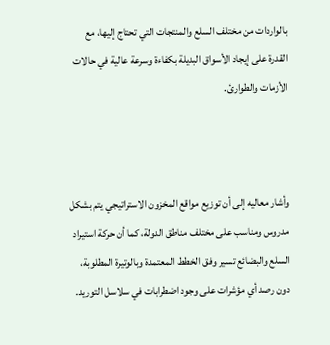بالواردات من مختلف السلع والمنتجات التي تحتاج إليها، مع القدرة على إيجاد الأسواق البديلة بكفاءة وسرعة عالية في حالات الأزمات والطوارئ.



وأشار معاليه إلى أن توزيع مواقع المخزون الاستراتيجي يتم بشكل مدروس ومناسب على مختلف مناطق الدولة، كما أن حركة استيراد السلع والبضائع تسير وفق الخطط المعتمدة وبالوتيرة المطلوبة، دون رصد أي مؤشرات على وجود اضطرابات في سلاسل التوريد.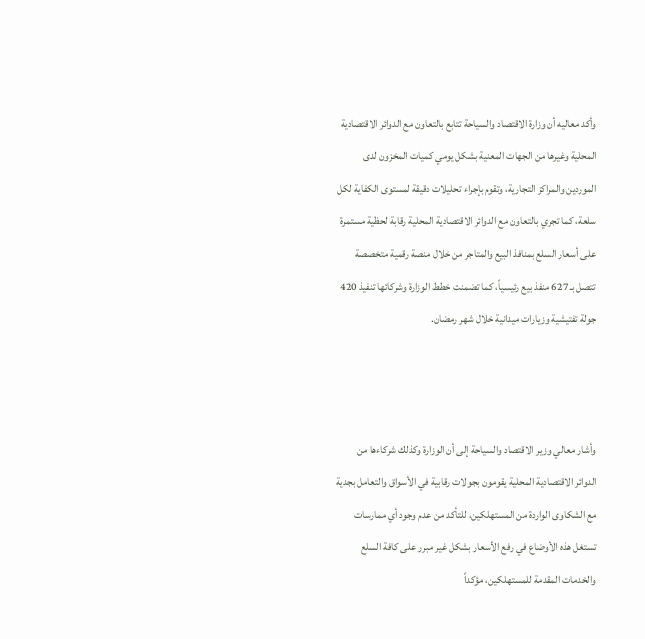وأكد معاليه أن وزارة الاقتصاد والسياحة تتابع بالتعاون مع الدوائر الاقتصادية المحلية وغيرها من الجهات المعنية بشكل يومي كميات المخزون لدى الموردين والمراكز التجارية، وتقوم بإجراء تحليلات دقيقة لمستوى الكفاية لكل سلعة، كما تجري بالتعاون مع الدوائر الاقتصادية المحلية رقابة لحظية مستمرة على أسعار السلع بمنافذ البيع والمتاجر من خلال منصة رقمية متخصصة تتصل بـ 627 منفذ بيع رئيسياً، كما تضمنت خطط الوزارة وشركائها تنفيذ 420 جولة تفتيشية وزيارات ميدانية خلال شهر رمضان.



وأشار معالي وزير الاقتصاد والسياحة إلى أن الوزارة وكذلك شركاءها من الدوائر الاقتصادية المحلية يقومون بجولات رقابية في الأسواق والتعامل بجدية مع الشكاوى الواردة من المستهلكين، للتأكد من عدم وجود أي ممارسات تستغل هذه الأوضاع في رفع الأسعار بشكل غير مبرر على كافة السلع والخدمات المقدمة للمستهلكين، مؤكداً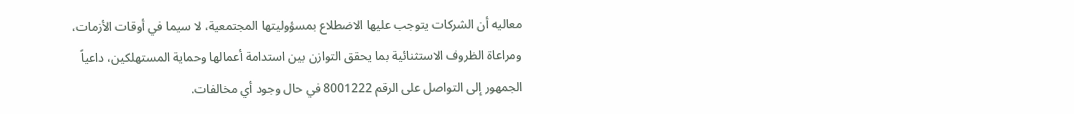معاليه أن الشركات يتوجب عليها الاضطلاع بمسؤوليتها المجتمعية، لا سيما في أوقات الأزمات، ومراعاة الظروف الاستثنائية بما يحقق التوازن بين استدامة أعمالها وحماية المستهلكين، داعياً الجمهور إلى التواصل على الرقم 8001222 في حال وجود أي مخالفات.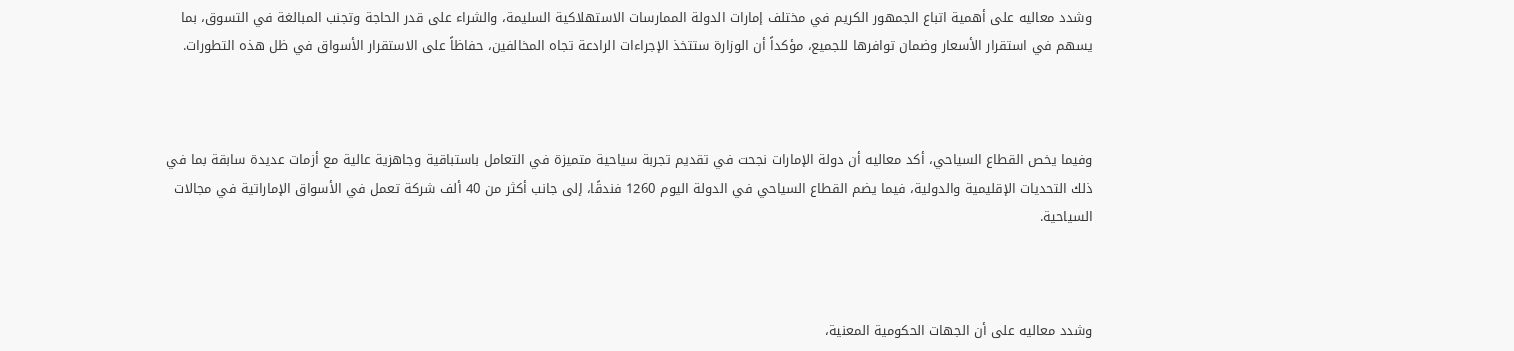وشدد معاليه على أهمية اتباع الجمهور الكريم في مختلف إمارات الدولة الممارسات الاستهلاكية السليمة، والشراء على قدر الحاجة وتجنب المبالغة في التسوق، بما يسهم في استقرار الأسعار وضمان توافرها للجميع، مؤكداً أن الوزارة ستتخذ الإجراءات الرادعة تجاه المخالفين، حفاظاً على الاستقرار الأسواق في ظل هذه التطورات.



وفيما يخص القطاع السياحي، أكد معاليه أن دولة الإمارات نجحت في تقديم تجربة سياحية متميزة في التعامل باستباقية وجاهزية عالية مع أزمات عديدة سابقة بما في ذلك التحديات الإقليمية والدولية، فيما يضم القطاع السياحي في الدولة اليوم 1260 فندقًا، إلى جانب أكثر من 40 ألف شركة تعمل في الأسواق الإماراتية في مجالات السياحية.



وشدد معاليه على أن الجهات الحكومية المعنية،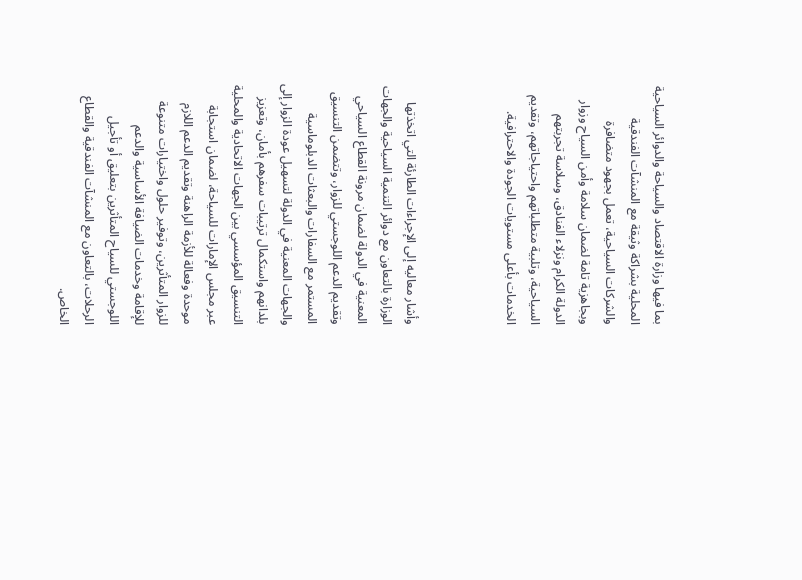بما فيها وزارة الاقتصاد والسياحة والدوائر السياحية المحلية بشراكة وثيقة مع المنشآت الفندقية والشركات السياحية، تعمل بجهود متضافرة وبجاهزية تامة لضمان سلامة وأمن السياح وزوار الدولة الكرام ونزلاء الفنادق، وسلاسة تجربتهم السياحية، وتلبية متطلباتهم واحتياجاتهم، وتقديم الخدمات بأعلى مستويات الجودة والاحترافية.



وأشار معاليه إلى الإجراءات الطارئة التي اتخذتها الوزارة بالتعاون مع دوائر التنمية السياحية والجهات المعنية في الدولة لضمان مرونة القطاع السياحي وتقديم الدعم اللوجستي للزوار، وتتضمن التنسيق المستمر مع السفارات والبعثات الدبلوماسية والجهات المعنية في الدولة لتسهيل عودة الزوار إلى بلدانهم واستكمال ترتيبات سفرهم بأمان، وتعزيز التنسيق المؤسسي بين الجهات الاتحادية والمحلية عبر مجلس الإمارات للسياحة، لضمان استجابة موحدة وفعالة للأزمة الراهنة وتقديم الدعم اللازم للزوار المتأثرين، وتوفير حلول واختيارات متنوعة للإقامة وخدمات الضيافة الأساسية والدعم اللوجستي للسياح المتأثرين بتعليق أو تأجيل الرحلات، بالتعاون مع المنشآت الفندقية والقطاع الخاص.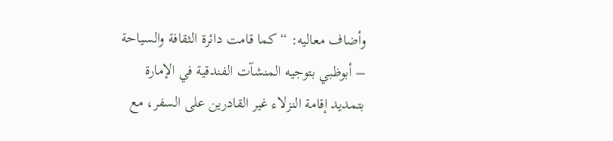وأضاف معاليه: “كما قامت دائرة الثقافة والسياحة – أبوظبي بتوجيه المنشآت الفندقية في الإمارة بتمديد إقامة النزلاء غير القادرين على السفر، مع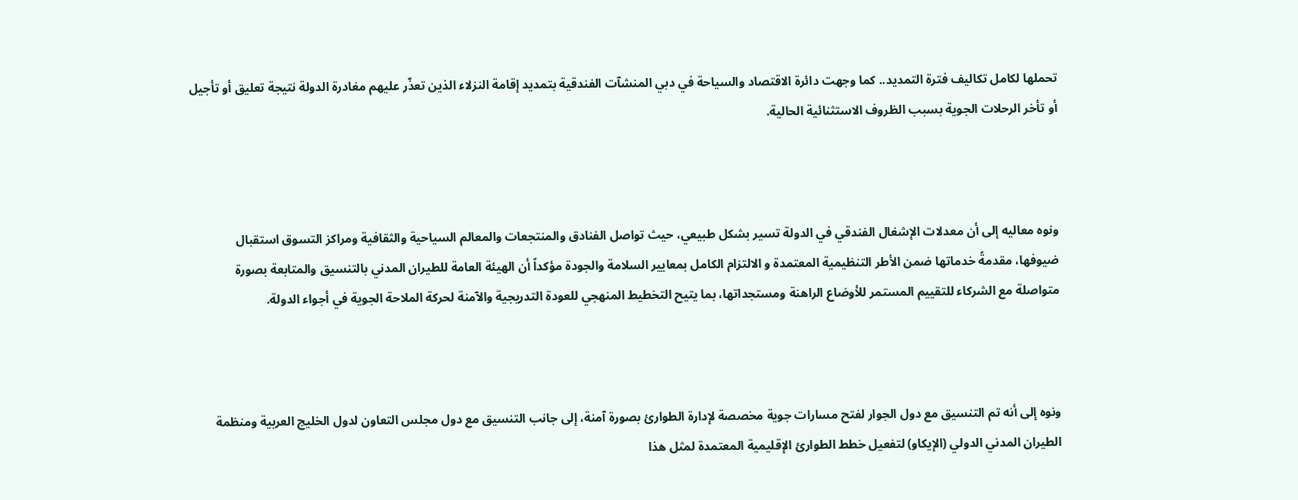تحملها لكامل تكاليف فترة التمديد.. كما وجهت دائرة الاقتصاد والسياحة في دبي المنشآت الفندقية بتمديد إقامة النزلاء الذين تعذّر عليهم مغادرة الدولة نتيجة تعليق أو تأجيل أو تأخر الرحلات الجوية بسبب الظروف الاستثنائية الحالية.



ونوه معاليه إلى أن معدلات الإشغال الفندقي في الدولة تسير بشكل طبيعي، حيث تواصل الفنادق والمنتجعات والمعالم السياحية والثقافية ومراكز التسوق استقبال ضيوفها، مقدمةً خدماتها ضمن الأطر التنظيمية المعتمدة و الالتزام الكامل بمعايير السلامة والجودة مؤكداً أن الهيئة العامة للطيران المدني بالتنسيق والمتابعة بصورة متواصلة مع الشركاء للتقييم المستمر للأوضاع الراهنة ومستجداتها، بما يتيح التخطيط المنهجي للعودة التدريجية والآمنة لحركة الملاحة الجوية في أجواء الدولة.



ونوه إلى أنه تم التنسيق مع دول الجوار لفتح مسارات جوية مخصصة لإدارة الطوارئ بصورة آمنة، إلى جانب التنسيق مع دول مجلس التعاون لدول الخليج العربية ومنظمة الطيران المدني الدولي (الإيكاو) لتفعيل خطط الطوارئ الإقليمية المعتمدة لمثل هذا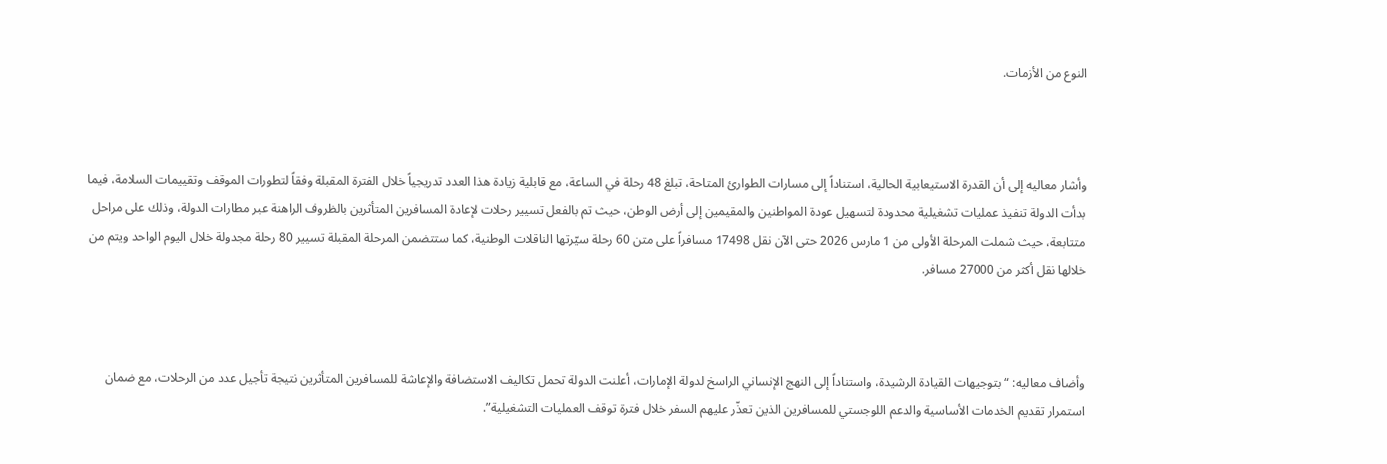النوع من الأزمات.



وأشار معاليه إلى أن القدرة الاستيعابية الحالية، استناداً إلى مسارات الطوارئ المتاحة، تبلغ 48 رحلة في الساعة، مع قابلية زيادة هذا العدد تدريجياً خلال الفترة المقبلة وفقاً لتطورات الموقف وتقييمات السلامة، فيما بدأت الدولة تنفيذ عمليات تشغيلية محدودة لتسهيل عودة المواطنين والمقيمين إلى أرض الوطن، حيث تم بالفعل تسيير رحلات لإعادة المسافرين المتأثرين بالظروف الراهنة عبر مطارات الدولة، وذلك على مراحل متتابعة، حيث شملت المرحلة الأولى من 1 مارس 2026 حتى الآن نقل 17498 مسافراً على متن 60 رحلة سيّرتها الناقلات الوطنية، كما ستتضمن المرحلة المقبلة تسيير 80 رحلة مجدولة خلال اليوم الواحد ويتم من خلالها نقل أكثر من 27000 مسافر.



وأضاف معاليه: “بتوجيهات القيادة الرشيدة، واستناداً إلى النهج الإنساني الراسخ لدولة الإمارات، أعلنت الدولة تحمل تكاليف الاستضافة والإعاشة للمسافرين المتأثرين نتيجة تأجيل عدد من الرحلات، مع ضمان استمرار تقديم الخدمات الأساسية والدعم اللوجستي للمسافرين الذين تعذّر عليهم السفر خلال فترة توقف العمليات التشغيلية”.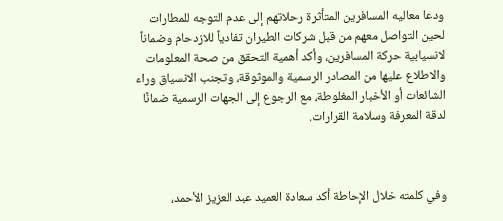ودعا معاليه المسافرين المتأثرة رحلاتهم إلى عدم التوجه للمطارات لحين التواصل معهم من قبل شركات الطيران تفادياً للازدحام وضماناً لانسيابية حركة المسافرين، وأكد أهمية التحقق من صحة المعلومات والاطلاع عليها من المصادر الرسمية والموثوقة، وتجنب الانسياق وراء الشائعات أو الأخبار المغلوطة، مع الرجوع إلى الجهات الرسمية ضمانًا لدقة المعرفة وسلامة القرارات.



وفي كلمته خلال الإحاطة أكد سعادة العميد عبد العزيز الأحمد،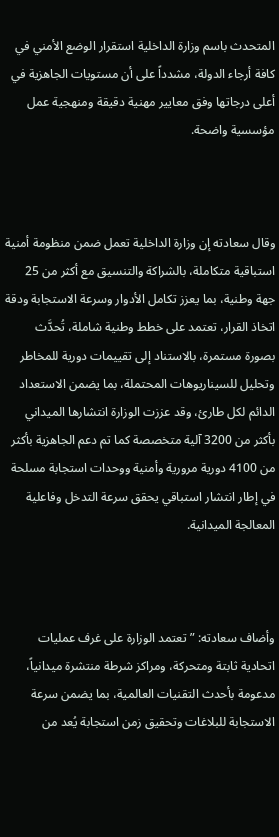المتحدث باسم وزارة الداخلية استقرار الوضع الأمني في كافة أرجاء الدولة، مشدداً على أن مستويات الجاهزية في أعلى درجاتها وفق معايير مهنية دقيقة ومنهجية عمل مؤسسية واضحة.



وقال سعادته إن وزارة الداخلية تعمل ضمن منظومة أمنية استباقية متكاملة، بالشراكة والتنسيق مع أكثر من 25 جهة وطنية، بما يعزز تكامل الأدوار وسرعة الاستجابة ودقة اتخاذ القرار، تعتمد على خطط وطنية شاملة، تُحدَّث بصورة مستمرة، بالاستناد إلى تقييمات دورية للمخاطر وتحليل للسيناريوهات المحتملة، بما يضمن الاستعداد الدائم لكل طارئ، وقد عززت الوزارة انتشارها الميداني بأكثر من 3200 آلية متخصصة كما تم دعم الجاهزية بأكثر من 4100 دورية مرورية وأمنية ووحدات استجابة مسلحة في إطار انتشار استباقي يحقق سرعة التدخل وفاعلية المعالجة الميدانية.



وأضاف سعادته: ” تعتمد الوزارة على غرف عمليات اتحادية ثابتة ومتحركة، ومراكز شرطة منتشرة ميدانياً، مدعومة بأحدث التقنيات العالمية، بما يضمن سرعة الاستجابة للبلاغات وتحقيق زمن استجابة يُعد من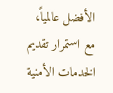الأفضل عالمياً، مع استمرار تقديم الخدمات الأمنية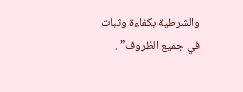والشرطية بكفاءة وثبات في جميع الظروف” .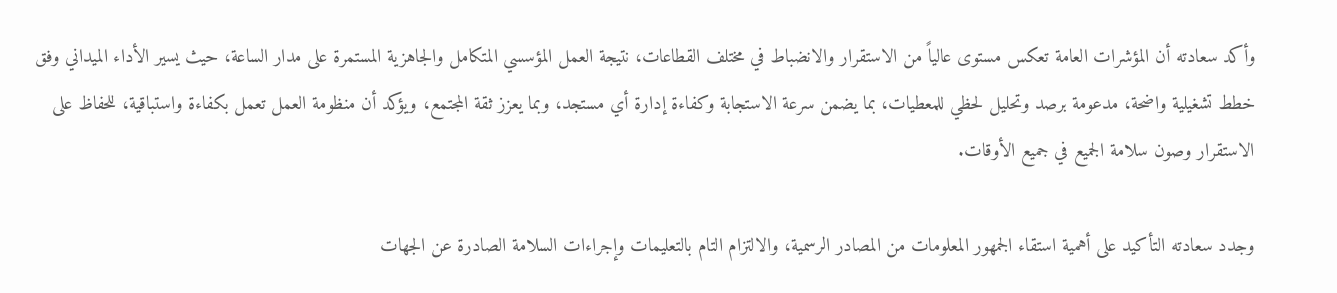وأكد سعادته أن المؤشرات العامة تعكس مستوى عالياً من الاستقرار والانضباط في مختلف القطاعات، نتيجة العمل المؤسسي المتكامل والجاهزية المستمرة على مدار الساعة، حيث يسير الأداء الميداني وفق خطط تشغيلية واضحة، مدعومة برصد وتحليل لحظي للمعطيات، بما يضمن سرعة الاستجابة وكفاءة إدارة أي مستجد، وبما يعزز ثقة المجتمع، ويؤكد أن منظومة العمل تعمل بكفاءة واستباقية، للحفاظ على الاستقرار وصون سلامة الجميع في جميع الأوقات.

وجدد سعادته التأكيد على أهمية استقاء الجمهور المعلومات من المصادر الرسمية، والالتزام التام بالتعليمات وإجراءات السلامة الصادرة عن الجهات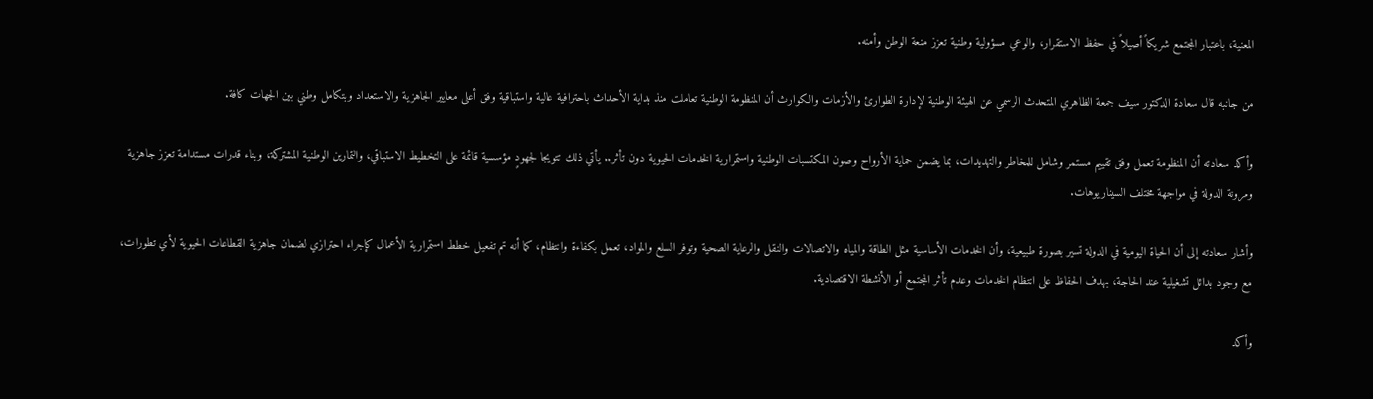المعنية، باعتبار المجتمع شريكاً أصيلاً في حفظ الاستقرار، والوعي مسؤولية وطنية تعزز منعة الوطن وأمنه.

من جانبه قال سعادة الدكتور سيف جمعة الظاهري المتحدث الرسمي عن الهيئة الوطنية لإدارة الطوارئ والأزمات والكوارث أن المنظومة الوطنية تعاملت منذ بداية الأحداث باحترافية عالية واستباقية وفق أعلى معايير الجاهزية والاستعداد وبتكامل وطني بين الجهات كافة.

وأكد سعادته أن المنظومة تعمل وفق تقييم مستمر وشامل للمخاطر والتهديدات، بما يضمن حماية الأرواح وصون المكتسبات الوطنية واستمرارية الخدمات الحيوية دون تأثر.. يأتي ذلك تتويجا لجهودٍ مؤسسية قائمة على التخطيط الاستباقي، والتمارين الوطنية المشتركة، وبناء قدرات مستدامة تعزز جاهزية ومرونة الدولة في مواجهة مختلف السيناريوهات.

وأشار سعادته إلى أن الحياة اليومية في الدولة تسير بصورة طبيعية، وأن الخدمات الأساسية مثل الطاقة والمياه والاتصالات والنقل والرعاية الصحية وتوفر السلع والمواد، تعمل بكفاءة وانتظام، كما أنه تم تفعيل خطط استمرارية الأعمال كإجراء احترازي لضمان جاهزية القطاعات الحيوية لأي تطورات، مع وجود بدائل تشغيلية عند الحاجة، بهدف الحفاظ على انتظام الخدمات وعدم تأثر المجتمع أو الأنشطة الاقتصادية.

وأكد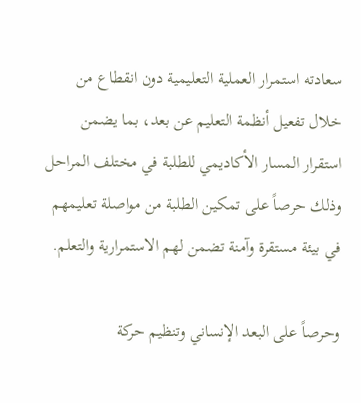سعادته استمرار العملية التعليمية دون انقطاع من خلال تفعيل أنظمة التعليم عن بعد، بما يضمن استقرار المسار الأكاديمي للطلبة في مختلف المراحل وذلك حرصاً على تمكين الطلبة من مواصلة تعليمهم في بيئة مستقرة وآمنة تضمن لهم الاستمرارية والتعلم.

وحرصاً على البعد الإنساني وتنظيم حركة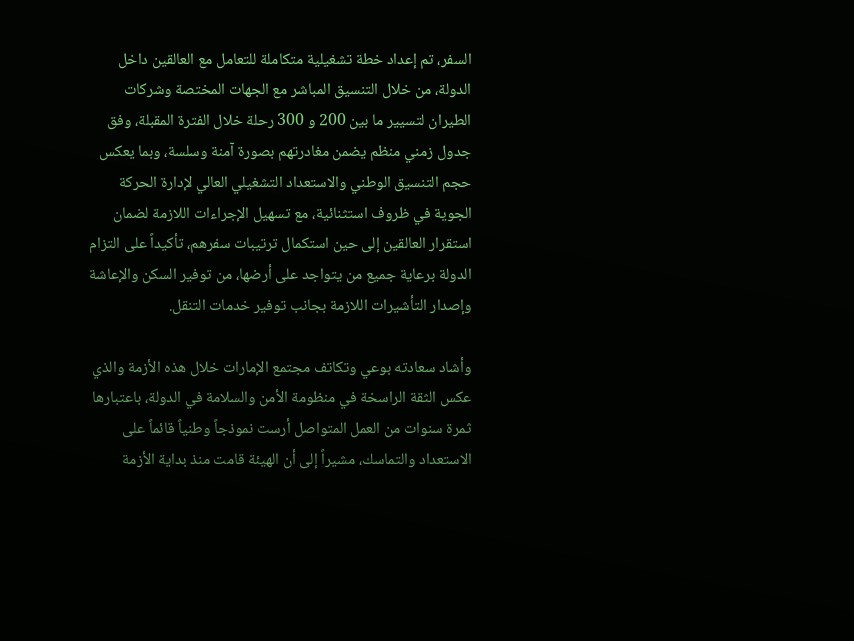السفر، تم إعداد خطة تشغيلية متكاملة للتعامل مع العالقين داخل الدولة، من خلال التنسيق المباشر مع الجهات المختصة وشركات الطيران لتسيير ما بين 200 و 300 رحلة خلال الفترة المقبلة، وفق جدول زمني منظم يضمن مغادرتهم بصورة آمنة وسلسة، وبما يعكس حجم التنسيق الوطني والاستعداد التشغيلي العالي لإدارة الحركة الجوية في ظروف استثنائية، مع تسهيل الإجراءات اللازمة لضمان استقرار العالقين إلى حين استكمال ترتيبات سفرهم، تأكيداً على التزام الدولة برعاية جميع من يتواجد على أرضها، من توفير السكن والإعاشة وإصدار التأشيرات اللازمة بجانب توفير خدمات التنقل.

وأشاد سعادته بوعي وتكاتف مجتمع الإمارات خلال هذه الأزمة والذي عكس الثقة الراسخة في منظومة الأمن والسلامة في الدولة، باعتبارها ثمرة سنوات من العمل المتواصل أرست نموذجاً وطنياً قائماً على الاستعداد والتماسك، مشيراً إلى أن الهيئة قامت منذ بداية الأزمة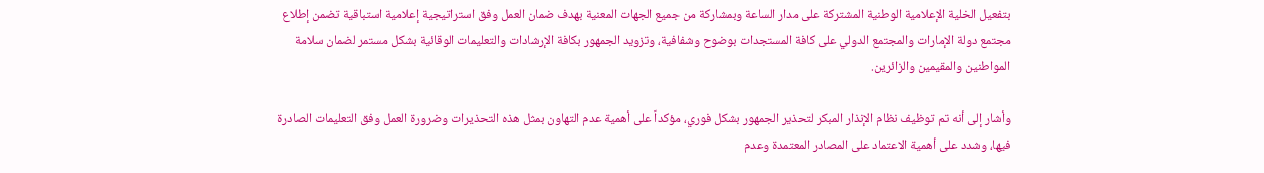بتفعيل الخلية الإعلامية الوطنية المشتركة على مدار الساعة وبمشاركة من جميع الجهات المعنية بهدف ضمان العمل وفق استراتيجية إعلامية استباقية تضمن إطلاع مجتمع دولة الإمارات والمجتمع الدولي على كافة المستجدات بوضوح وشفافية، وتزويد الجمهور بكافة الإرشادات والتعليمات الوقائية بشكل مستمر لضمان سلامة المواطنين والمقيمين والزائرين.

وأشار إلى أنه تم توظيف نظام الإنذار المبكر لتحذير الجمهور بشكل فوري، مؤكداً على أهمية عدم التهاون بمثل هذه التحذيرات وضرورة العمل وفق التعليمات الصادرة فيها، وشدد على أهمية الاعتماد على المصادر المعتمدة وعدم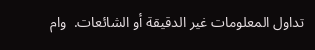تداول المعلومات غير الدقيقة أو الشائعات.  وام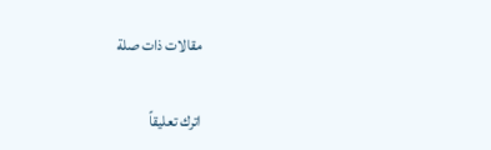مقالات ذات صلة

اترك تعليقاً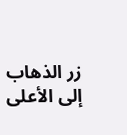زر الذهاب إلى الأعلى